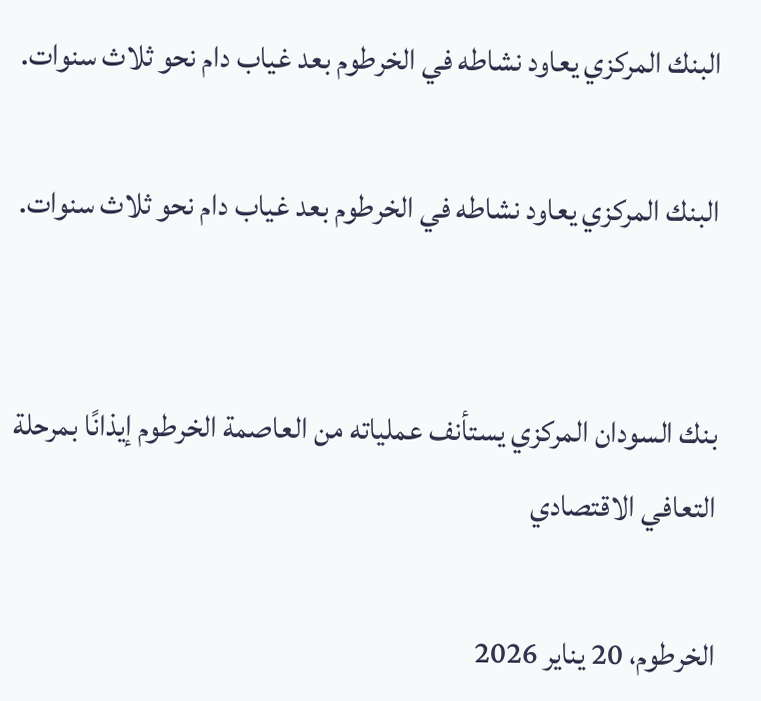البنك المركزي يعاود نشاطه في الخرطوم بعد غياب دام نحو ثلاث سنوات.

البنك المركزي يعاود نشاطه في الخرطوم بعد غياب دام نحو ثلاث سنوات.


بنك السودان المركزي يستأنف عملياته من العاصمة الخرطوم إيذانًا بمرحلة التعافي الاقتصادي

الخرطوم، 20 يناير 2026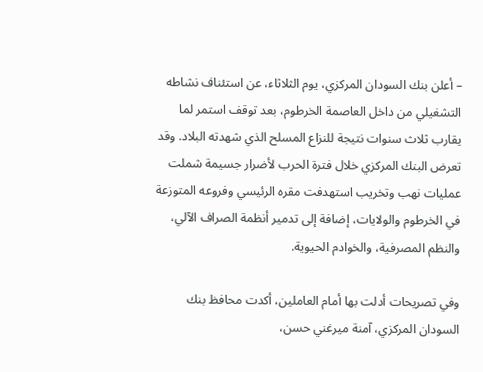– أعلن بنك السودان المركزي، يوم الثلاثاء، عن استئناف نشاطه التشغيلي من داخل العاصمة الخرطوم، بعد توقف استمر لما يقارب ثلاث سنوات نتيجة للنزاع المسلح الذي شهدته البلاد. وقد تعرض البنك المركزي خلال فترة الحرب لأضرار جسيمة شملت عمليات نهب وتخريب استهدفت مقره الرئيسي وفروعه المتوزعة في الخرطوم والولايات، إضافة إلى تدمير أنظمة الصراف الآلي، والنظم المصرفية، والخوادم الحيوية.

وفي تصريحات أدلت بها أمام العاملين، أكدت محافظ بنك السودان المركزي، آمنة ميرغني حسن،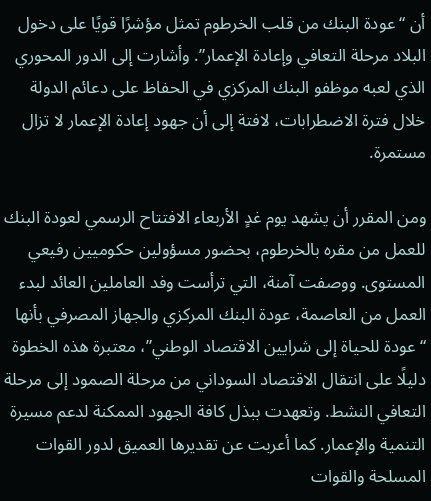أن “عودة البنك من قلب الخرطوم تمثل مؤشرًا قويًا على دخول البلاد مرحلة التعافي وإعادة الإعمار”. وأشارت إلى الدور المحوري الذي لعبه موظفو البنك المركزي في الحفاظ على دعائم الدولة خلال فترة الاضطرابات، لافتة إلى أن جهود إعادة الإعمار لا تزال مستمرة.

ومن المقرر أن يشهد يوم غدٍ الأربعاء الافتتاح الرسمي لعودة البنك للعمل من مقره بالخرطوم، بحضور مسؤولين حكوميين رفيعي المستوى. ووصفت آمنة، التي ترأست وفد العاملين العائد لبدء العمل من العاصمة، عودة البنك المركزي والجهاز المصرفي بأنها “عودة للحياة إلى شرايين الاقتصاد الوطني”، معتبرة هذه الخطوة دليلًا على انتقال الاقتصاد السوداني من مرحلة الصمود إلى مرحلة التعافي النشط. وتعهدت ببذل كافة الجهود الممكنة لدعم مسيرة التنمية والإعمار. كما أعربت عن تقديرها العميق لدور القوات المسلحة والقوات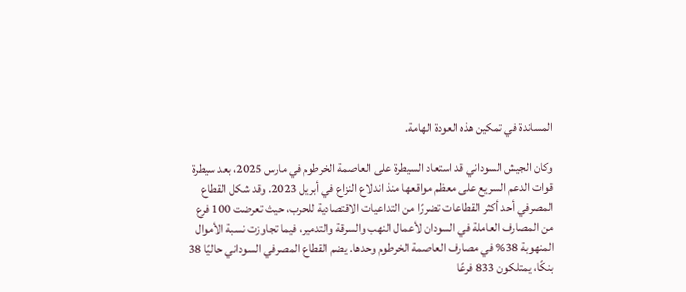المساندة في تمكين هذه العودة الهامة.

وكان الجيش السوداني قد استعاد السيطرة على العاصمة الخرطوم في مارس 2025، بعد سيطرة قوات الدعم السريع على معظم مواقعها منذ اندلاع النزاع في أبريل 2023. وقد شكل القطاع المصرفي أحد أكثر القطاعات تضررًا من التداعيات الاقتصادية للحرب، حيث تعرضت 100 فرع من المصارف العاملة في السودان لأعمال النهب والسرقة والتدمير، فيما تجاوزت نسبة الأموال المنهوبة 38% في مصارف العاصمة الخرطوم وحدها. يضم القطاع المصرفي السوداني حاليًا 38 بنكًا، يمتلكون 833 فرعًا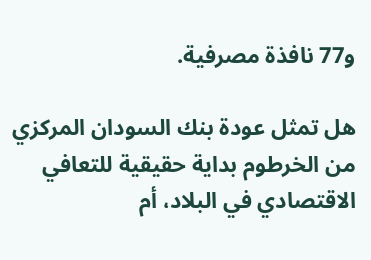و77 نافذة مصرفية.

هل تمثل عودة بنك السودان المركزي من الخرطوم بداية حقيقية للتعافي الاقتصادي في البلاد، أم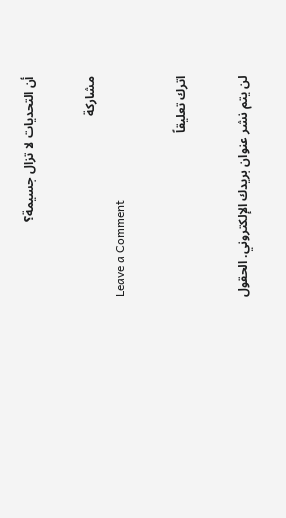أن التحديات لا تزال جسيمة؟

مشاركة
Leave a Comment

اترك تعليقاً

لن يتم نشر عنوان بريدك الإلكتروني. الحقول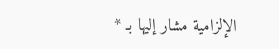الإلزامية مشار إليها بـ *